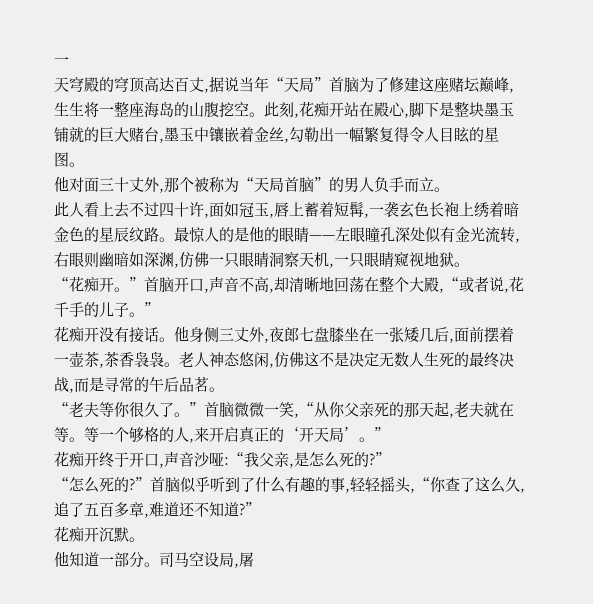一
天穹殿的穹顶高达百丈,据说当年“天局”首脑为了修建这座赌坛巅峰,生生将一整座海岛的山腹挖空。此刻,花痴开站在殿心,脚下是整块墨玉铺就的巨大赌台,墨玉中镶嵌着金丝,勾勒出一幅繁复得令人目眩的星图。
他对面三十丈外,那个被称为“天局首脑”的男人负手而立。
此人看上去不过四十许,面如冠玉,唇上蓄着短髯,一袭玄色长袍上绣着暗金色的星辰纹路。最惊人的是他的眼睛——左眼瞳孔深处似有金光流转,右眼则幽暗如深渊,仿佛一只眼睛洞察天机,一只眼睛窥视地狱。
“花痴开。”首脑开口,声音不高,却清晰地回荡在整个大殿,“或者说,花千手的儿子。”
花痴开没有接话。他身侧三丈外,夜郎七盘膝坐在一张矮几后,面前摆着一壶茶,茶香袅袅。老人神态悠闲,仿佛这不是决定无数人生死的最终决战,而是寻常的午后品茗。
“老夫等你很久了。”首脑微微一笑,“从你父亲死的那天起,老夫就在等。等一个够格的人,来开启真正的‘开天局’。”
花痴开终于开口,声音沙哑:“我父亲,是怎么死的?”
“怎么死的?”首脑似乎听到了什么有趣的事,轻轻摇头,“你查了这么久,追了五百多章,难道还不知道?”
花痴开沉默。
他知道一部分。司马空设局,屠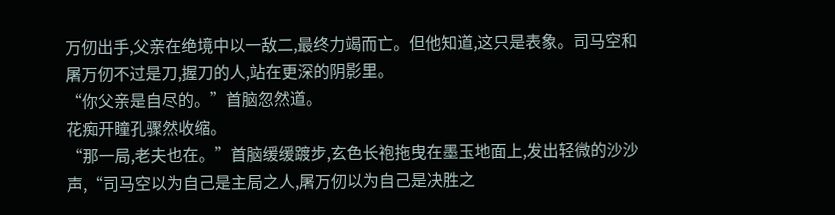万仞出手,父亲在绝境中以一敌二,最终力竭而亡。但他知道,这只是表象。司马空和屠万仞不过是刀,握刀的人,站在更深的阴影里。
“你父亲是自尽的。”首脑忽然道。
花痴开瞳孔骤然收缩。
“那一局,老夫也在。”首脑缓缓踱步,玄色长袍拖曳在墨玉地面上,发出轻微的沙沙声,“司马空以为自己是主局之人,屠万仞以为自己是决胜之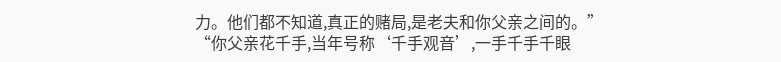力。他们都不知道,真正的赌局,是老夫和你父亲之间的。”
“你父亲花千手,当年号称‘千手观音’,一手千手千眼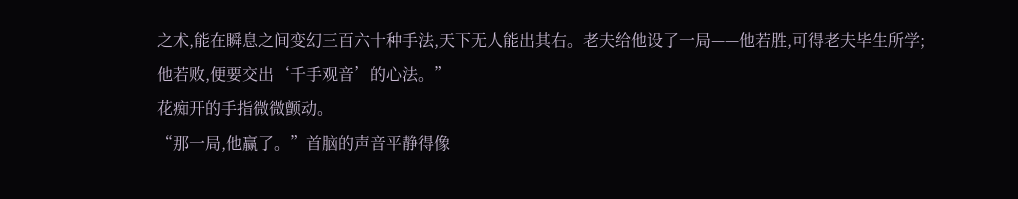之术,能在瞬息之间变幻三百六十种手法,天下无人能出其右。老夫给他设了一局——他若胜,可得老夫毕生所学;他若败,便要交出‘千手观音’的心法。”
花痴开的手指微微颤动。
“那一局,他赢了。”首脑的声音平静得像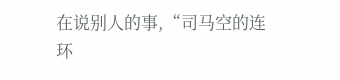在说别人的事,“司马空的连环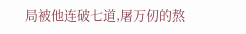局被他连破七道,屠万仞的熬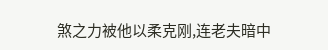煞之力被他以柔克刚,连老夫暗中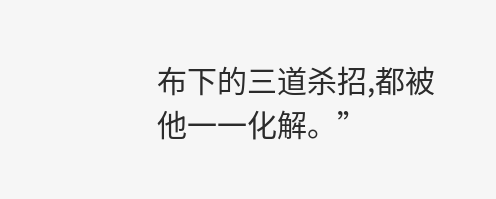布下的三道杀招,都被他一一化解。”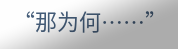“那为何……”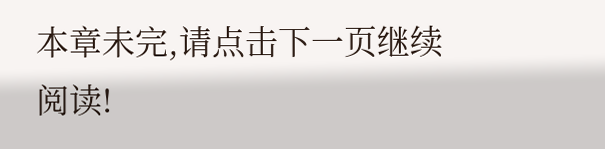本章未完,请点击下一页继续阅读!